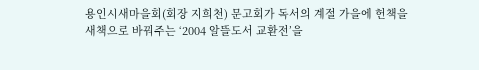용인시새마을회(회장 지희천) 문고회가 독서의 계절 가을에 헌책을 새책으로 바꿔주는 ‘2004 알뜰도서 교환전’을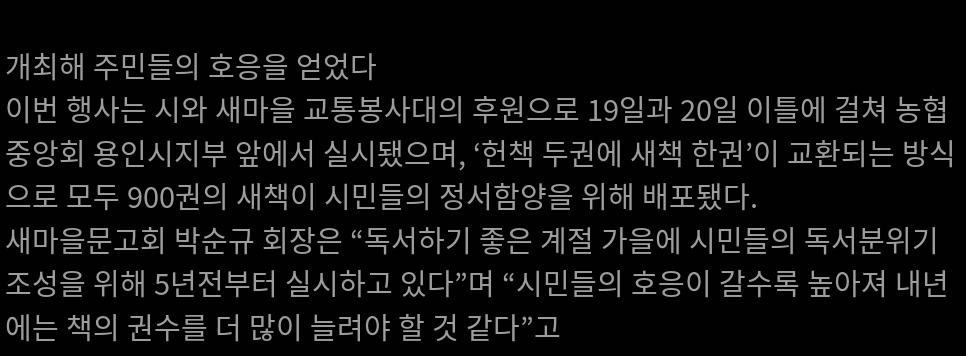개최해 주민들의 호응을 얻었다
이번 행사는 시와 새마을 교통봉사대의 후원으로 19일과 20일 이틀에 걸쳐 농협중앙회 용인시지부 앞에서 실시됐으며, ‘헌책 두권에 새책 한권’이 교환되는 방식으로 모두 900권의 새책이 시민들의 정서함양을 위해 배포됐다.
새마을문고회 박순규 회장은 “독서하기 좋은 계절 가을에 시민들의 독서분위기 조성을 위해 5년전부터 실시하고 있다”며 “시민들의 호응이 갈수록 높아져 내년에는 책의 권수를 더 많이 늘려야 할 것 같다”고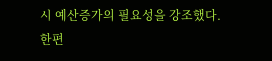시 예산증가의 필요성을 강조했다.
한편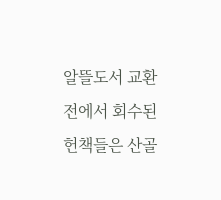알뜰도서 교환전에서 회수된 헌책들은 산골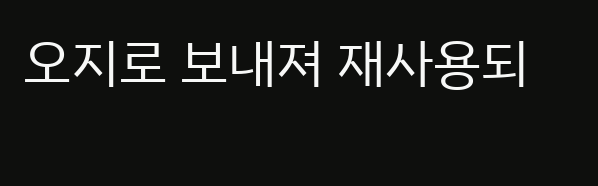오지로 보내져 재사용되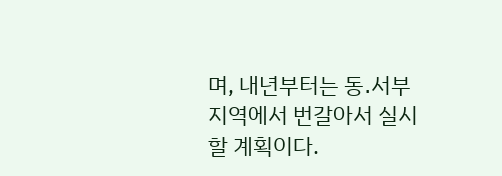며, 내년부터는 동․서부지역에서 번갈아서 실시할 계획이다.